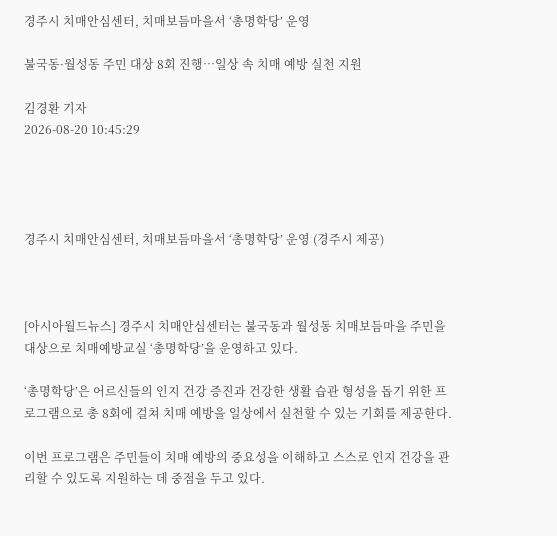경주시 치매안심센터, 치매보듬마을서 ‘총명학당’ 운영

불국동·월성동 주민 대상 8회 진행…일상 속 치매 예방 실천 지원

김경환 기자
2026-08-20 10:45:29




경주시 치매안심센터, 치매보듬마을서 ‘총명학당’ 운영 (경주시 제공)



[아시아월드뉴스] 경주시 치매안심센터는 불국동과 월성동 치매보듬마을 주민을 대상으로 치매예방교실 ‘총명학당’을 운영하고 있다.

‘총명학당’은 어르신들의 인지 건강 증진과 건강한 생활 습관 형성을 돕기 위한 프로그램으로 총 8회에 걸쳐 치매 예방을 일상에서 실천할 수 있는 기회를 제공한다.

이번 프로그램은 주민들이 치매 예방의 중요성을 이해하고 스스로 인지 건강을 관리할 수 있도록 지원하는 데 중점을 두고 있다.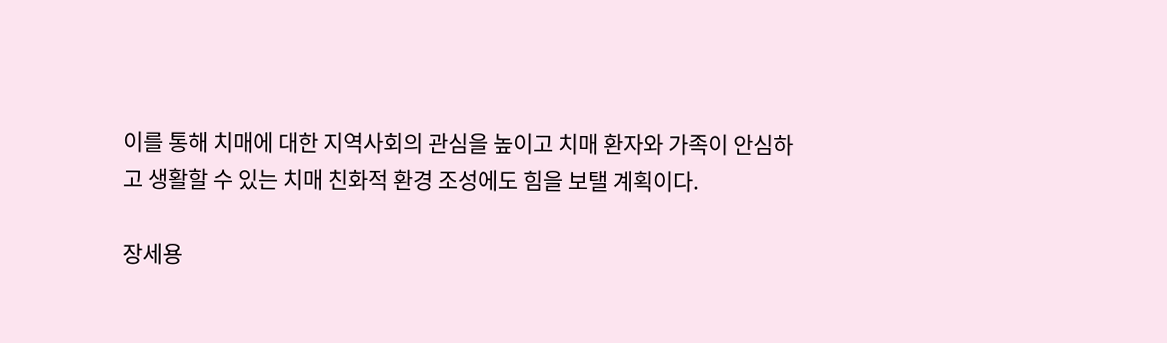이를 통해 치매에 대한 지역사회의 관심을 높이고 치매 환자와 가족이 안심하고 생활할 수 있는 치매 친화적 환경 조성에도 힘을 보탤 계획이다.

장세용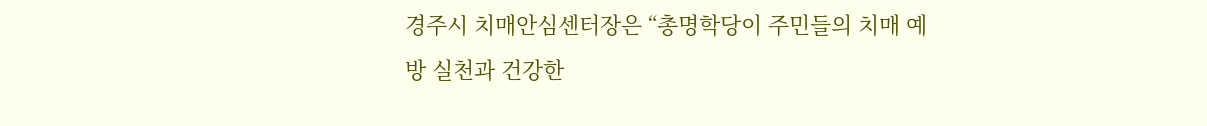경주시 치매안심센터장은 “총명학당이 주민들의 치매 예방 실천과 건강한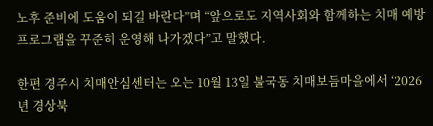노후 준비에 도움이 되길 바란다”며 “앞으로도 지역사회와 함께하는 치매 예방 프로그램을 꾸준히 운영해 나가겠다”고 말했다.

한편 경주시 치매안심센터는 오는 10월 13일 불국동 치매보듬마을에서 ‘2026년 경상북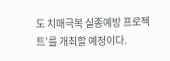도 치매극복 실종예방 프로젝트’를 개최할 예정이다.